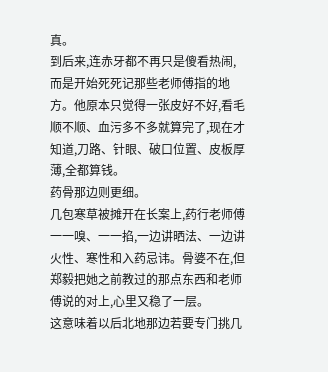真。
到后来,连赤牙都不再只是傻看热闹,而是开始死死记那些老师傅指的地方。他原本只觉得一张皮好不好,看毛顺不顺、血污多不多就算完了,现在才知道,刀路、针眼、破口位置、皮板厚薄,全都算钱。
药骨那边则更细。
几包寒草被摊开在长案上,药行老师傅一一嗅、一一掐,一边讲晒法、一边讲火性、寒性和入药忌讳。骨婆不在,但郑毅把她之前教过的那点东西和老师傅说的对上,心里又稳了一层。
这意味着以后北地那边若要专门挑几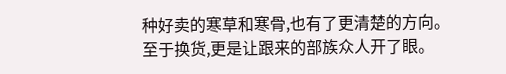种好卖的寒草和寒骨,也有了更清楚的方向。
至于换货,更是让跟来的部族众人开了眼。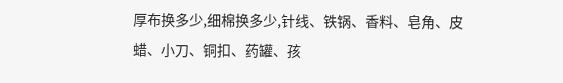厚布换多少,细棉换多少,针线、铁锅、香料、皂角、皮蜡、小刀、铜扣、药罐、孩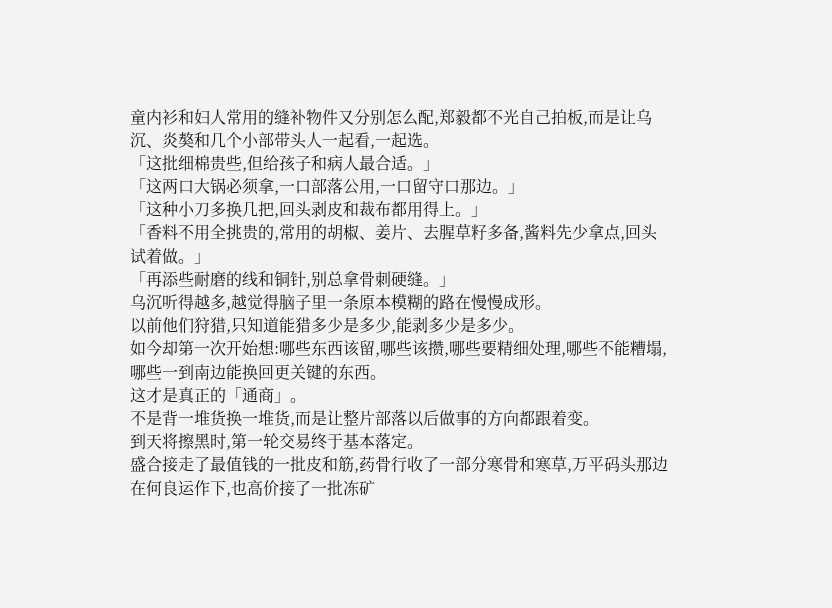童内衫和妇人常用的缝补物件又分别怎么配,郑毅都不光自己拍板,而是让乌沉、炎獒和几个小部带头人一起看,一起选。
「这批细棉贵些,但给孩子和病人最合适。」
「这两口大锅必须拿,一口部落公用,一口留守口那边。」
「这种小刀多换几把,回头剥皮和裁布都用得上。」
「香料不用全挑贵的,常用的胡椒、姜片、去腥草籽多备,酱料先少拿点,回头试着做。」
「再添些耐磨的线和铜针,别总拿骨刺硬缝。」
乌沉听得越多,越觉得脑子里一条原本模糊的路在慢慢成形。
以前他们狩猎,只知道能猎多少是多少,能剥多少是多少。
如今却第一次开始想:哪些东西该留,哪些该攒,哪些要精细处理,哪些不能糟塌,哪些一到南边能换回更关键的东西。
这才是真正的「通商」。
不是背一堆货换一堆货,而是让整片部落以后做事的方向都跟着变。
到天将擦黑时,第一轮交易终于基本落定。
盛合接走了最值钱的一批皮和筋,药骨行收了一部分寒骨和寒草,万平码头那边在何良运作下,也高价接了一批冻矿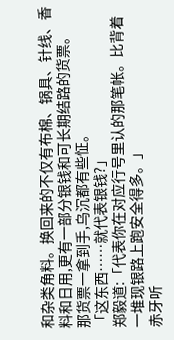和杂类角料。换回来的不仅有布棉、锅具、针线、香料和日用,更有一部分银钱和可长期结路的货票。
那货票一拿到手,乌沉都有些怔。
「这东西……就代表银钱?」
郑毅道:「代表你在对应行号里认的那笔帐。比背着一堆现银路上跑安全得多。」
赤牙听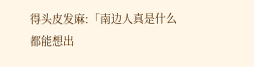得头皮发麻:「南边人真是什么都能想出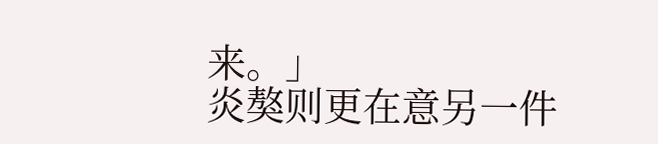来。」
炎獒则更在意另一件